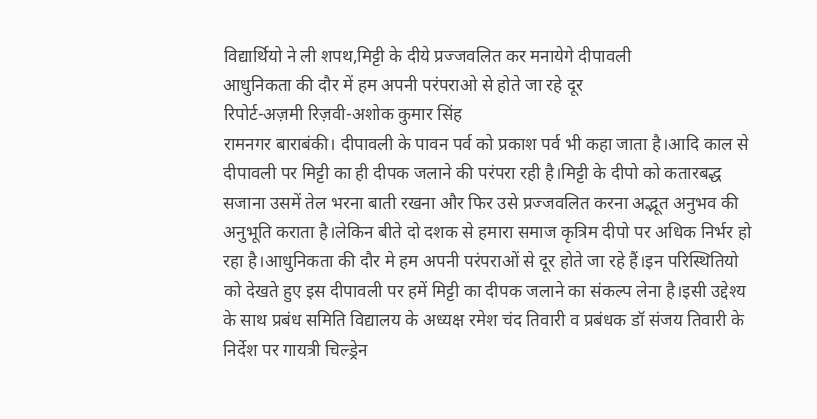विद्यार्थियो ने ली शपथ,मिट्टी के दीये प्रज्जवलित कर मनायेगे दीपावली
आधुनिकता की दौर में हम अपनी परंपराओ से होते जा रहे दूर
रिपोर्ट-अज़मी रिज़वी-अशोक कुमार सिंह
रामनगर बाराबंकी। दीपावली के पावन पर्व को प्रकाश पर्व भी कहा जाता है।आदि काल से दीपावली पर मिट्टी का ही दीपक जलाने की परंपरा रही है।मिट्टी के दीपो को कतारबद्ध सजाना उसमें तेल भरना बाती रखना और फिर उसे प्रज्जवलित करना अद्भूत अनुभव की अनुभूति कराता है।लेकिन बीते दो दशक से हमारा समाज कृत्रिम दीपो पर अधिक निर्भर हो रहा है।आधुनिकता की दौर मे हम अपनी परंपराओं से दूर होते जा रहे हैं।इन परिस्थितियो को देखते हुए इस दीपावली पर हमें मिट्टी का दीपक जलाने का संकल्प लेना है।इसी उद्देश्य के साथ प्रबंध समिति विद्यालय के अध्यक्ष रमेश चंद तिवारी व प्रबंधक डॉ संजय तिवारी के निर्देश पर गायत्री चिल्ड्रेन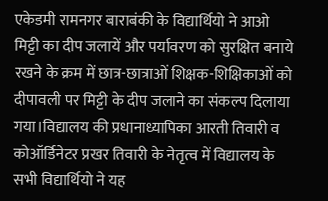एकेडमी रामनगर बाराबंकी के विद्यार्थियो ने आओ मिट्टी का दीप जलायें और पर्यावरण को सुरक्षित बनाये रखने के क्रम में छात्र-छात्राओं शिक्षक-शिक्षिकाओं को दीपावली पर मिट्टी के दीप जलाने का संकल्प दिलाया गया।विद्यालय की प्रधानाध्यापिका आरती तिवारी व कोऑर्डिनेटर प्रखर तिवारी के नेतृत्व में विद्यालय के सभी विद्यार्थियो ने यह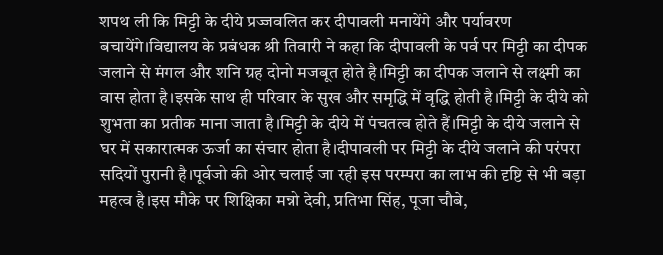शपथ ली कि मिट्टी के दीये प्रज्जवलित कर दीपावली मनायेंगे और पर्यावरण बचायेंगे।विद्यालय के प्रबंधक श्री तिवारी ने कहा कि दीपावली के पर्व पर मिट्टी का दीपक जलाने से मंगल और शनि ग्रह दोनो मजबूत होते है।मिट्टी का दीपक जलाने से लक्ष्मी का वास होता है।इसके साथ ही परिवार के सुख और समृद्धि में वृद्धि होती है।मिट्टी के दीये को शुभता का प्रतीक माना जाता है।मिट्टी के दीये में पंचतत्व होते हैं।मिट्टी के दीये जलाने से घर में सकारात्मक ऊर्जा का संचार होता है।दीपावली पर मिट्टी के दीये जलाने की परंपरा सदियों पुरानी है।पूर्वजो की ओर चलाई जा रही इस परम्परा का लाभ की दृष्टि से भी बड़ा महत्व है।इस मौके पर शिक्षिका मन्नो देवी, प्रतिभा सिंह, पूजा चौबे,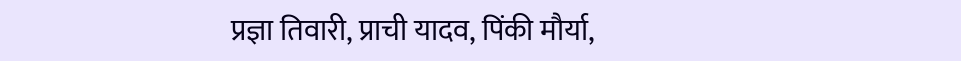प्रज्ञा तिवारी, प्राची यादव, पिंकी मौर्या,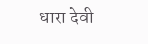धारा देवी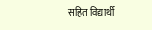सहित विद्यार्थी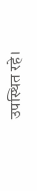उपस्थित रहे।